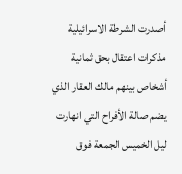أصدرت الشرطة الاسرائيلية مذكرات اعتقال بحق ثمانية أشخاص بينهم مالك العقار الذي يضم صالة الأفراح التي انهارت ليل الخميس الجمعة فوق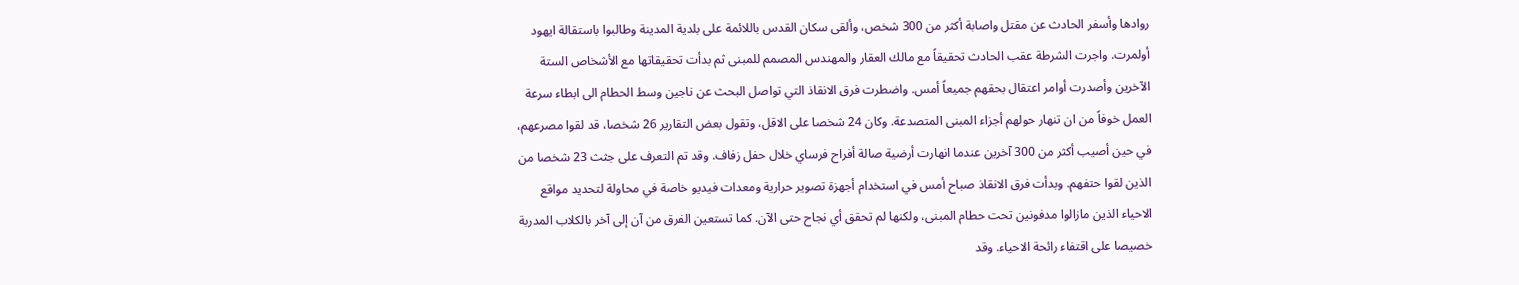روادها وأسفر الحادث عن مقتل واصابة أكثر من 300 شخص، وألقى سكان القدس باللائمة على بلدية المدينة وطالبوا باستقالة ايهود أولمرت. واجرت الشرطة عقب الحادث تحقيقاً مع مالك العقار والمهندس المصمم للمبنى ثم بدأت تحقيقاتها مع الأشخاص الستة الآخرين وأصدرت أوامر اعتقال بحقهم جميعاً أمس. واضطرت فرق الانقاذ التي تواصل البحث عن ناجين وسط الحطام الى ابطاء سرعة العمل خوفاً من ان تنهار حولهم أجزاء المبنى المتصدعة. وكان 24 شخصا على الاقل، وتقول بعض التقارير 26 شخصا، قد لقوا مصرعهم، في حين أصيب أكثر من 300 آخرين عندما انهارت أرضية صالة أفراح فرساي خلال حفل زفاف. وقد تم التعرف على جثث 23 شخصا من الذين لقوا حتفهم. وبدأت فرق الانقاذ صباح أمس في استخدام أجهزة تصوير حرارية ومعدات فيديو خاصة في محاولة لتحديد مواقع الاحياء الذين مازالوا مدفونين تحت حطام المبنى، ولكنها لم تحقق أي نجاح حتى الآن. كما تستعين الفرق من آن إلى آخر بالكلاب المدربة خصيصا على اقتفاء رائحة الاحياء. وقد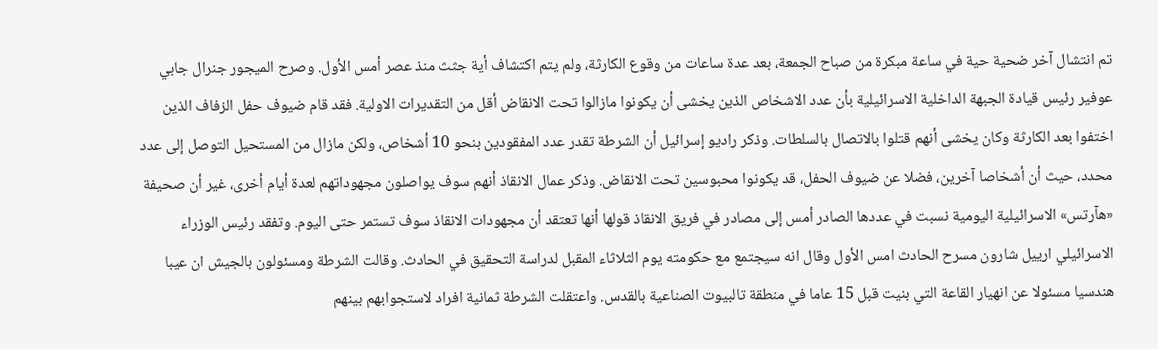تم انتشال آخر ضحية حية في ساعة مبكرة من صباح الجمعة، بعد عدة ساعات من وقوع الكارثة، ولم يتم اكتشاف أية جثث منذ عصر أمس الأول. وصرح الميجور جنرال جابي عوفير رئيس قيادة الجبهة الداخلية الاسرائيلية بأن عدد الاشخاص الذين يخشى أن يكونوا مازالوا تحت الانقاض أقل من التقديرات الاولية. فقد قام ضيوف حفل الزفاف الذين اختفوا بعد الكارثة وكان يخشى أنهم قتلوا بالاتصال بالسلطات. وذكر راديو إسرائيل أن الشرطة تقدر عدد المفقودين بنحو 10 أشخاص، ولكن مازال من المستحيل التوصل إلى عدد محدد، حيث أن أشخاصا آخرين، فضلا عن ضيوف الحفل، قد يكونوا محبوسين تحت الانقاض. وذكر عمال الانقاذ أنهم سوف يواصلون مجهوداتهم لعدة أيام أخرى، غير أن صحيفة «هآرتس» الاسرائيلية اليومية نسبت في عددها الصادر أمس إلى مصادر في فريق الانقاذ قولها أنها تعتقد أن مجهودات الانقاذ سوف تستمر حتى اليوم. وتفقد رئيس الوزراء الاسرائيلي ارييل شارون مسرح الحادث امس الأول وقال انه سيجتمع مع حكومته يوم الثلاثاء المقبل لدراسة التحقيق في الحادث. وقالت الشرطة ومسئولون بالجيش ان عيبا هندسيا مسئولا عن انهيار القاعة التي بنيت قبل 15 عاما في منطقة تالبيوت الصناعية بالقدس. واعتقلت الشرطة ثمانية افراد لاستجوابهم بينهم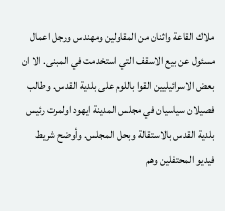ملاك القاعة واثنان من المقاولين ومهندس ورجل اعمال مسئول عن بيع الاسقف التي استخدمت في المبنى. الا ان بعض الاسرائيليين القوا باللوم على بلدية القدس. وطالب فصيلان سياسيان في مجلس المدينة ايهود اولمرت رئيس بلدية القدس بالاستقالة وبحل المجلس. وأوضح شريط فيديو المحتفلين وهم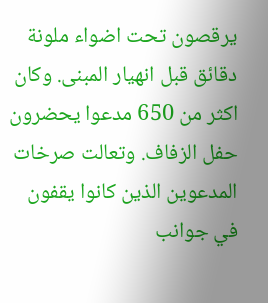يرقصون تحت اضواء ملونة دقائق قبل انهيار المبنى. وكان اكثر من 650 مدعوا يحضرون حفل الزفاف. وتعالت صرخات المدعوين الذين كانوا يقفون في جوانب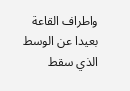واطراف القاعة بعيدا عن الوسط الذي سقط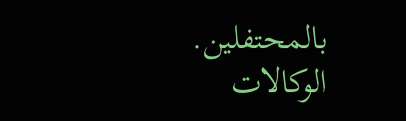بالمحتفلين. الوكالات